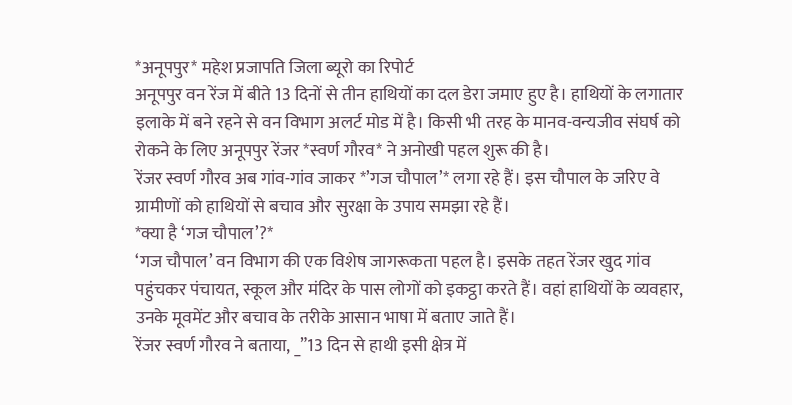*अनूपपुर* महेश प्रजापति जिला ब्यूरो का रिपोर्ट
अनूपपुर वन रेंज में बीते 13 दिनों से तीन हाथियों का दल डेरा जमाए हुए है। हाथियों के लगातार इलाके में बने रहने से वन विभाग अलर्ट मोड में है। किसी भी तरह के मानव-वन्यजीव संघर्ष को रोकने के लिए अनूपपुर रेंजर *स्वर्ण गौरव* ने अनोखी पहल शुरू की है।
रेंजर स्वर्ण गौरव अब गांव-गांव जाकर *’गज चौपाल’* लगा रहे हैं। इस चौपाल के जरिए वे ग्रामीणों को हाथियों से बचाव और सुरक्षा के उपाय समझा रहे हैं।
*क्या है ‘गज चौपाल’?*
‘गज चौपाल’ वन विभाग की एक विशेष जागरूकता पहल है। इसके तहत रेंजर खुद गांव पहुंचकर पंचायत, स्कूल और मंदिर के पास लोगों को इकट्ठा करते हैं। वहां हाथियों के व्यवहार, उनके मूवमेंट और बचाव के तरीके आसान भाषा में बताए जाते हैं।
रेंजर स्वर्ण गौरव ने बताया, _”13 दिन से हाथी इसी क्षेत्र में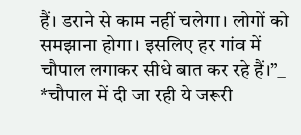हैं। डराने से काम नहीं चलेगा। लोगों को समझाना होगा। इसलिए हर गांव में चौपाल लगाकर सीधे बात कर रहे हैं।”_
*चौपाल में दी जा रही ये जरूरी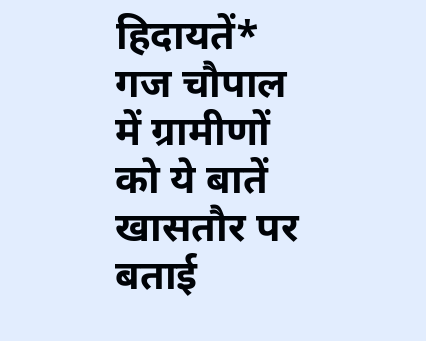हिदायतें*
गज चौपाल में ग्रामीणों को ये बातें खासतौर पर बताई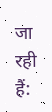जा रही हैं: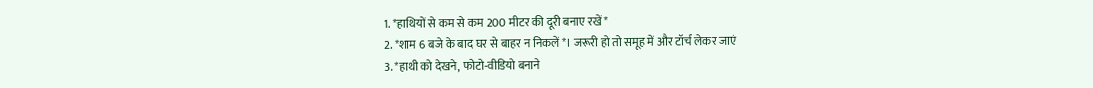1. *हाथियों से कम से कम 200 मीटर की दूरी बनाए रखें*
2. *शाम 6 बजे के बाद घर से बाहर न निकलें*। जरूरी हो तो समूह में और टॉर्च लेकर जाएं
3. *हाथी को देखने, फोटो-वीडियो बनाने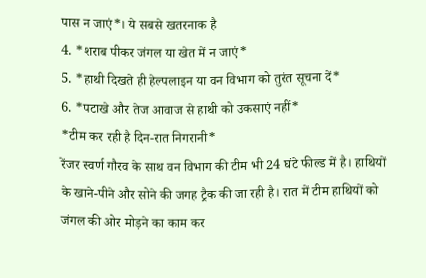पास न जाएं*। ये सबसे खतरनाक है
4. *शराब पीकर जंगल या खेत में न जाएं*
5. *हाथी दिखते ही हेल्पलाइन या वन विभाग को तुरंत सूचना दें*
6. *पटाखे और तेज आवाज से हाथी को उकसाएं नहीं*
*टीम कर रही है दिन-रात निगरानी*
रेंजर स्वर्ण गौरव के साथ वन विभाग की टीम भी 24 घंटे फील्ड में है। हाथियों के खाने-पीने और सोने की जगह ट्रैक की जा रही है। रात में टीम हाथियों को जंगल की ओर मोड़ने का काम कर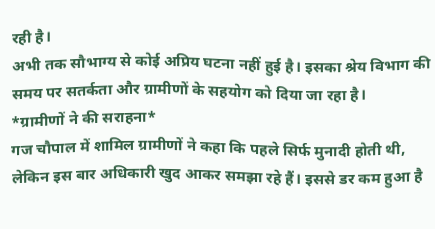रही है।
अभी तक सौभाग्य से कोई अप्रिय घटना नहीं हुई है। इसका श्रेय विभाग की समय पर सतर्कता और ग्रामीणों के सहयोग को दिया जा रहा है।
*ग्रामीणों ने की सराहना*
गज चौपाल में शामिल ग्रामीणों ने कहा कि पहले सिर्फ मुनादी होती थी, लेकिन इस बार अधिकारी खुद आकर समझा रहे हैं। इससे डर कम हुआ है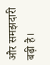और समझदारी बढ़ी है।